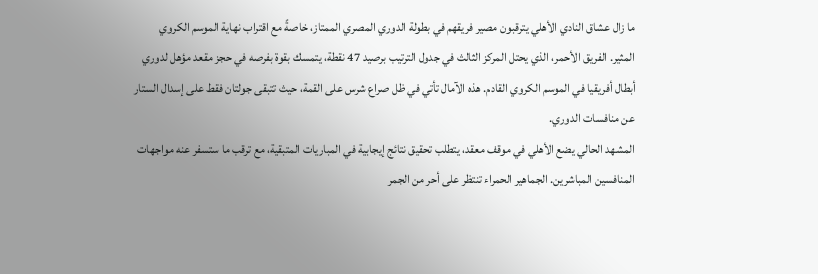ما زال عشاق النادي الأهلي يترقبون مصير فريقهم في بطولة الدوري المصري الممتاز، خاصةً مع اقتراب نهاية الموسم الكروي المثير. الفريق الأحمر، الذي يحتل المركز الثالث في جدول الترتيب برصيد 47 نقطة، يتمسك بقوة بفرصه في حجز مقعد مؤهل لدوري أبطال أفريقيا في الموسم الكروي القادم. هذه الآمال تأتي في ظل صراع شرس على القمة، حيث تتبقى جولتان فقط على إسدال الستار عن منافسات الدوري.
المشهد الحالي يضع الأهلي في موقف معقد، يتطلب تحقيق نتائج إيجابية في المباريات المتبقية، مع ترقب ما ستسفر عنه مواجهات المنافسين المباشرين. الجماهير الحمراء تنتظر على أحر من الجمر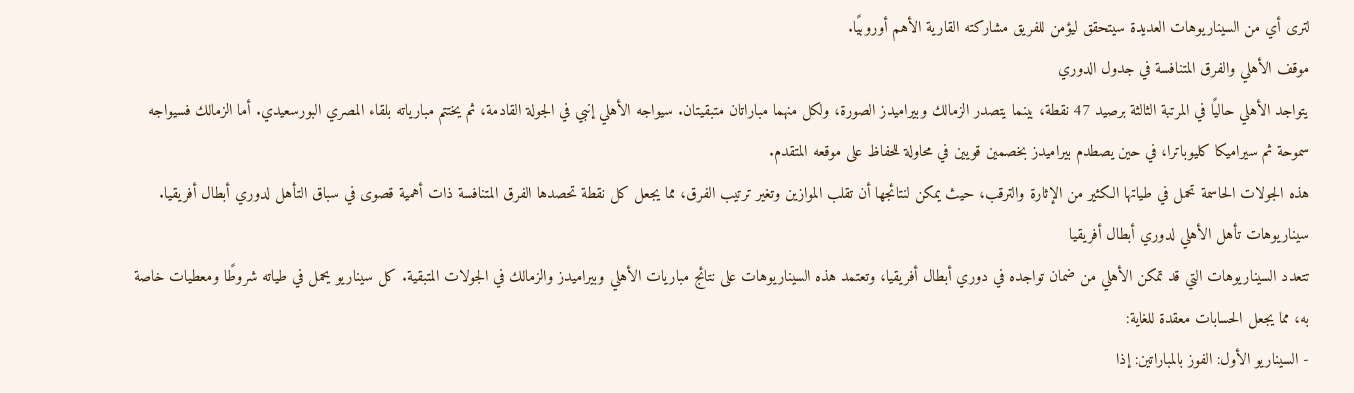لترى أي من السيناريوهات العديدة سيتحقق ليؤمن للفريق مشاركته القارية الأهم أوروبيًا.
موقف الأهلي والفرق المتنافسة في جدول الدوري
يتواجد الأهلي حاليًا في المرتبة الثالثة برصيد 47 نقطة، بينما يتصدر الزمالك وبيراميدز الصورة، ولكل منهما مباراتان متبقيتان. سيواجه الأهلي إنبي في الجولة القادمة، ثم يختتم مبارياته بلقاء المصري البورسعيدي. أما الزمالك فسيواجه سموحة ثم سيراميكا كليوباترا، في حين يصطدم بيراميدز بخصمين قويين في محاولة للحفاظ على موقعه المتقدم.
هذه الجولات الحاسمة تحمل في طياتها الكثير من الإثارة والترقب، حيث يمكن لنتائجها أن تقلب الموازين وتغير ترتيب الفرق، مما يجعل كل نقطة تحصدها الفرق المتنافسة ذات أهمية قصوى في سباق التأهل لدوري أبطال أفريقيا.
سيناريوهات تأهل الأهلي لدوري أبطال أفريقيا
تتعدد السيناريوهات التي قد تمكن الأهلي من ضمان تواجده في دوري أبطال أفريقيا، وتعتمد هذه السيناريوهات على نتائج مباريات الأهلي وبيراميدز والزمالك في الجولات المتبقية. كل سيناريو يحمل في طياته شروطًا ومعطيات خاصة به، مما يجعل الحسابات معقدة للغاية:
- السيناريو الأول: الفوز بالمباراتين: إذا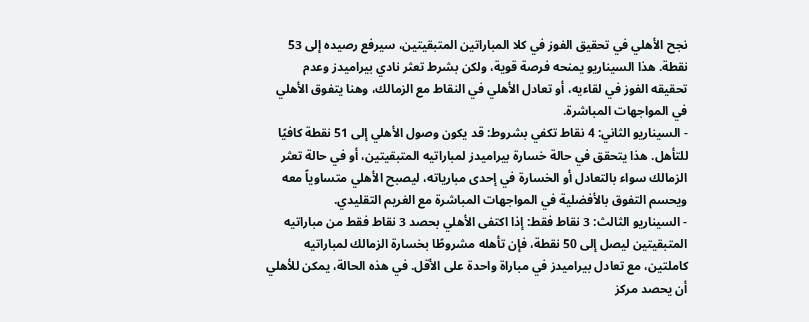نجح الأهلي في تحقيق الفوز في كلا المباراتين المتبقيتين، سيرفع رصيده إلى 53 نقطة. هذا السيناريو يمنحه فرصة قوية، ولكن بشرط تعثر نادي بيراميدز وعدم تحقيقه الفوز في لقاءيه، أو تعادل الأهلي في النقاط مع الزمالك، وهنا يتفوق الأهلي في المواجهات المباشرة.
- السيناريو الثاني: 4 نقاط تكفي بشروط: قد يكون وصول الأهلي إلى 51 نقطة كافيًا للتأهل. هذا يتحقق في حالة خسارة بيراميدز لمباراتيه المتبقيتين، أو في حالة تعثر الزمالك سواء بالتعادل أو الخسارة في إحدى مبارياته، ليصبح الأهلي متساوياً معه ويحسم التفوق بالأفضلية في المواجهات المباشرة مع الغريم التقليدي.
- السيناريو الثالث: 3 نقاط فقط: إذا اكتفى الأهلي بحصد 3 نقاط فقط من مباراتيه المتبقيتين ليصل إلى 50 نقطة، فإن تأهله مشروطًا بخسارة الزمالك لمباراتيه كاملتين، مع تعادل بيراميدز في مباراة واحدة على الأقل. في هذه الحالة، يمكن للأهلي أن يحصد مركز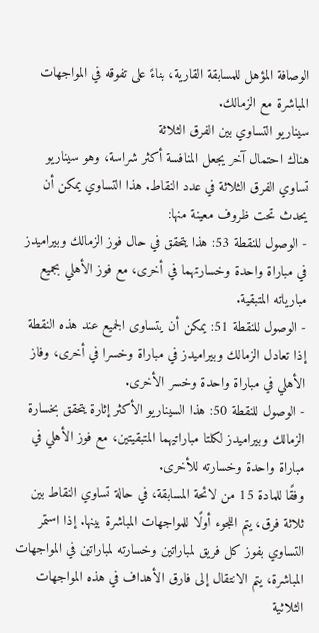الوصافة المؤهل للمسابقة القارية، بناءً على تفوقه في المواجهات المباشرة مع الزمالك.
سيناريو التساوي بين الفرق الثلاثة
هناك احتمال آخر يجعل المنافسة أكثر شراسة، وهو سيناريو تساوي الفرق الثلاثة في عدد النقاط. هذا التساوي يمكن أن يحدث تحت ظروف معينة منها:
- الوصول للنقطة 53: هذا يتحقق في حال فوز الزمالك وبيراميدز في مباراة واحدة وخسارتهما في أخرى، مع فوز الأهلي بجميع مبارياته المتبقية.
- الوصول للنقطة 51: يمكن أن يتساوى الجميع عند هذه النقطة إذا تعادل الزمالك وبيراميدز في مباراة وخسرا في أخرى، وفاز الأهلي في مباراة واحدة وخسر الأخرى.
- الوصول للنقطة 50: هذا السيناريو الأكثر إثارة يتحقق بخسارة الزمالك وبيراميدز لكلتا مباراتيهما المتبقيتين، مع فوز الأهلي في مباراة واحدة وخسارته للأخرى.
وفقًا للمادة 15 من لائحة المسابقة، في حالة تساوي النقاط بين ثلاثة فرق، يتم اللجوء أولًا للمواجهات المباشرة بينها. إذا استمر التساوي بفوز كل فريق لمباراتين وخسارته لمباراتين في المواجهات المباشرة، يتم الانتقال إلى فارق الأهداف في هذه المواجهات الثلاثية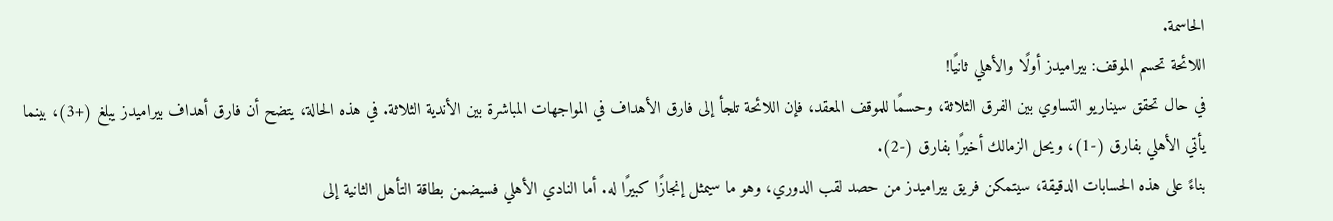الحاسمة.
اللائحة تحسم الموقف: بيراميدز أولًا والأهلي ثانيًا!
في حال تحقق سيناريو التساوي بين الفرق الثلاثة، وحسمًا للموقف المعقد، فإن اللائحة تلجأ إلى فارق الأهداف في المواجهات المباشرة بين الأندية الثلاثة. في هذه الحالة، يتضح أن فارق أهداف بيراميدز يبلغ (+3)، بينما يأتي الأهلي بفارق (-1)، ويحل الزمالك أخيرًا بفارق (-2).
بناءً على هذه الحسابات الدقيقة، سيتمكن فريق بيراميدز من حصد لقب الدوري، وهو ما سيمثل إنجازًا كبيرًا له. أما النادي الأهلي فسيضمن بطاقة التأهل الثانية إلى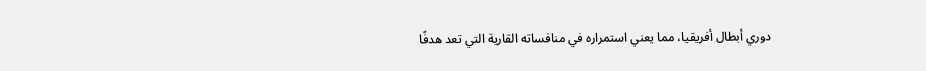دوري أبطال أفريقيا، مما يعني استمراره في منافساته القارية التي تعد هدفًا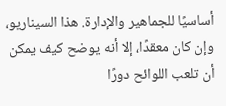أساسيًا للجماهير والإدارة. هذا السيناريو، وإن كان معقدًا، إلا أنه يوضح كيف يمكن أن تلعب اللوائح دورًا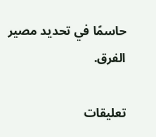حاسمًا في تحديد مصير الفرق.

تعليقات